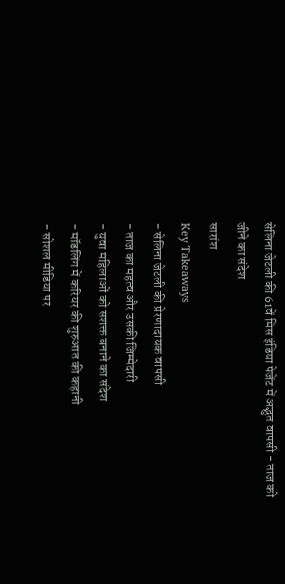सेलिना जेटली की 61वें मिस इंडिया पेजेंट में अद्भुत वापसी - ताज को जीने का संदेश
सारांश
Key Takeaways
- सेलिना जेटली की प्रेरणादायक वापसी
- ताज का महत्व और उसकी जिम्मेदारी
- युवा महिलाओं को सशक्त बनाने का संदेश
- मॉडलिंग में करियर की शुरुआत की कहानी
- सोशल मीडिया पर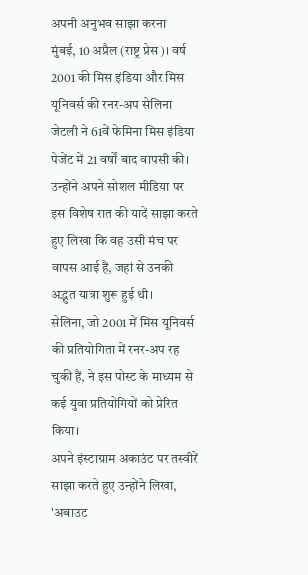अपनी अनुभव साझा करना
मुंबई, 10 अप्रैल (राष्ट्र प्रेस)। वर्ष 2001 की मिस इंडिया और मिस यूनिवर्स की रनर-अप सेलिना जेटली ने 61वें फेमिना मिस इंडिया पेजेंट में 21 वर्षों बाद वापसी की। उन्होंने अपने सोशल मीडिया पर इस विशेष रात की यादें साझा करते हुए लिखा कि वह उसी मंच पर वापस आई हैं, जहां से उनकी अद्भुत यात्रा शुरू हुई थी।
सेलिना, जो 2001 में मिस यूनिवर्स की प्रतियोगिता में रनर-अप रह चुकी हैं, ने इस पोस्ट के माध्यम से कई युवा प्रतियोगियों को प्रेरित किया।
अपने इंस्टाग्राम अकाउंट पर तस्वीरें साझा करते हुए उन्होंने लिखा, 'अबाउट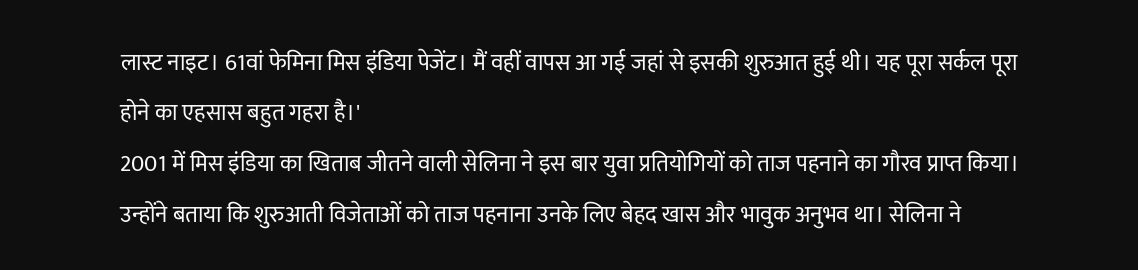लास्ट नाइट। 61वां फेमिना मिस इंडिया पेजेंट। मैं वहीं वापस आ गई जहां से इसकी शुरुआत हुई थी। यह पूरा सर्कल पूरा होने का एहसास बहुत गहरा है।'
2001 में मिस इंडिया का खिताब जीतने वाली सेलिना ने इस बार युवा प्रतियोगियों को ताज पहनाने का गौरव प्राप्त किया। उन्होंने बताया कि शुरुआती विजेताओं को ताज पहनाना उनके लिए बेहद खास और भावुक अनुभव था। सेलिना ने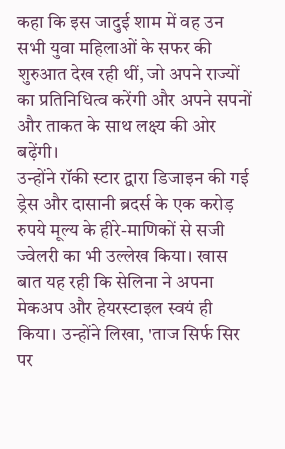कहा कि इस जादुई शाम में वह उन सभी युवा महिलाओं के सफर की शुरुआत देख रही थीं, जो अपने राज्यों का प्रतिनिधित्व करेंगी और अपने सपनों और ताकत के साथ लक्ष्य की ओर बढ़ेंगी।
उन्होंने रॉकी स्टार द्वारा डिजाइन की गई ड्रेस और दासानी ब्रदर्स के एक करोड़ रुपये मूल्य के हीरे-माणिकों से सजी ज्वेलरी का भी उल्लेख किया। खास बात यह रही कि सेलिना ने अपना मेकअप और हेयरस्टाइल स्वयं ही किया। उन्होंने लिखा, 'ताज सिर्फ सिर पर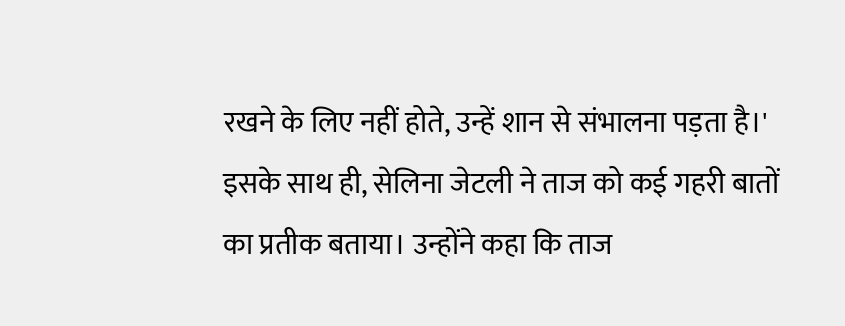रखने के लिए नहीं होते, उन्हें शान से संभालना पड़ता है।'
इसके साथ ही, सेलिना जेटली ने ताज को कई गहरी बातों का प्रतीक बताया। उन्होंने कहा कि ताज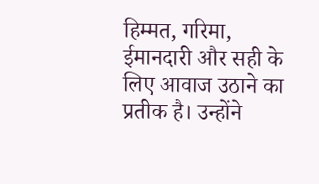हिम्मत, गरिमा, ईमानदारी और सही के लिए आवाज उठाने का प्रतीक है। उन्होंने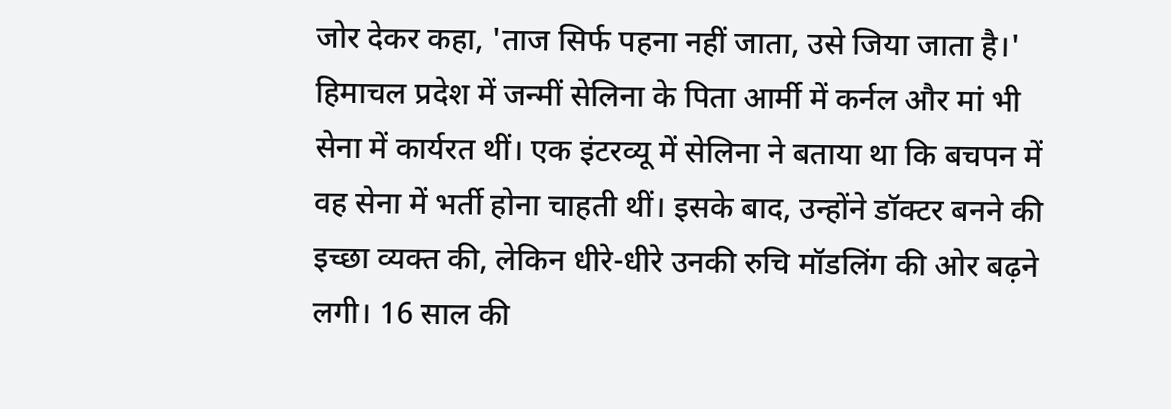जोर देकर कहा, 'ताज सिर्फ पहना नहीं जाता, उसे जिया जाता है।'
हिमाचल प्रदेश में जन्मीं सेलिना के पिता आर्मी में कर्नल और मां भी सेना में कार्यरत थीं। एक इंटरव्यू में सेलिना ने बताया था कि बचपन में वह सेना में भर्ती होना चाहती थीं। इसके बाद, उन्होंने डॉक्टर बनने की इच्छा व्यक्त की, लेकिन धीरे-धीरे उनकी रुचि मॉडलिंग की ओर बढ़ने लगी। 16 साल की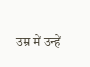उम्र में उन्हें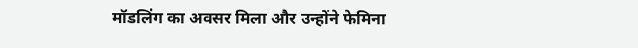मॉडलिंग का अवसर मिला और उन्होंने फेमिना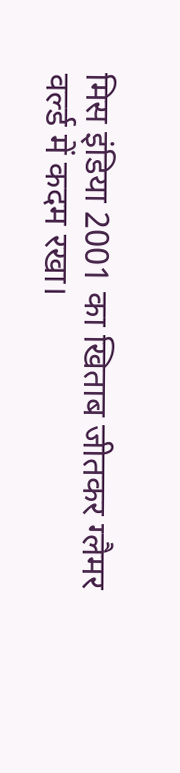मिस इंडिया 2001 का खिताब जीतकर ग्लैमर वर्ल्ड में कदम रखा।